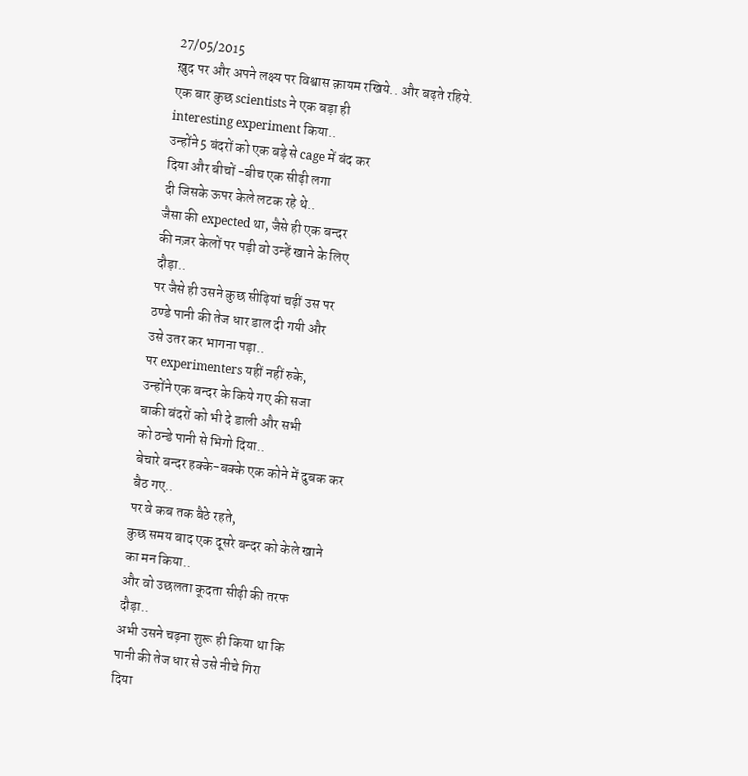27/05/2015
ख़ुद पर और अपने लक्ष्य पर विश्वास क़ायम रखिये.. और बढ़ते रहिये.
एक बार कुछ scientists ने एक बड़ा ही
interesting experiment किया..
उन्होंने 5 बंदरों को एक बड़े से cage में बंद कर
दिया और बीचों -बीच एक सीढ़ी लगा
दी जिसके ऊपर केले लटक रहे थे..
जैसा की expected था, जैसे ही एक बन्दर
की नज़र केलों पर पड़ी वो उन्हें खाने के लिए
दौड़ा..
पर जैसे ही उसने कुछ सीढ़ियां चढ़ीं उस पर
ठण्डे पानी की तेज धार डाल दी गयी और
उसे उतर कर भागना पड़ा..
पर experimenters यहीं नहीं रुके,
उन्होंने एक बन्दर के किये गए की सजा
बाकी बंदरों को भी दे डाली और सभी
को ठन्डे पानी से भिगो दिया..
बेचारे बन्दर हक्के-बक्के एक कोने में दुबक कर
बैठ गए..
पर वे कब तक बैठे रहते,
कुछ समय बाद एक दूसरे बन्दर को केले खाने
का मन किया..
और वो उछलता कूदता सीढ़ी की तरफ
दौड़ा..
अभी उसने चढ़ना शुरू ही किया था कि
पानी की तेज धार से उसे नीचे गिरा
दिया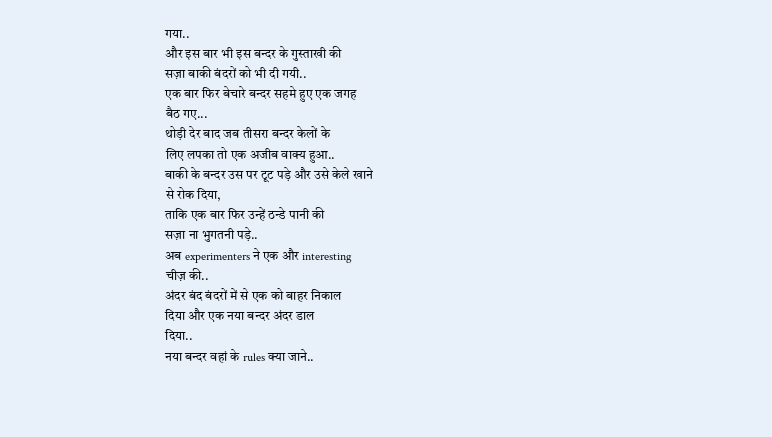गया..
और इस बार भी इस बन्दर के गुस्ताखी की
सज़ा बाकी बंदरों को भी दी गयी..
एक बार फिर बेचारे बन्दर सहमे हुए एक जगह
बैठ गए...
थोड़ी देर बाद जब तीसरा बन्दर केलों के
लिए लपका तो एक अजीब वाक्य हुआ..
बाकी के बन्दर उस पर टूट पड़े और उसे केले खाने
से रोक दिया,
ताकि एक बार फिर उन्हें ठन्डे पानी की
सज़ा ना भुगतनी पड़े..
अब experimenters ने एक और interesting
चीज़ की..
अंदर बंद बंदरों में से एक को बाहर निकाल
दिया और एक नया बन्दर अंदर डाल
दिया..
नया बन्दर वहां के rules क्या जाने..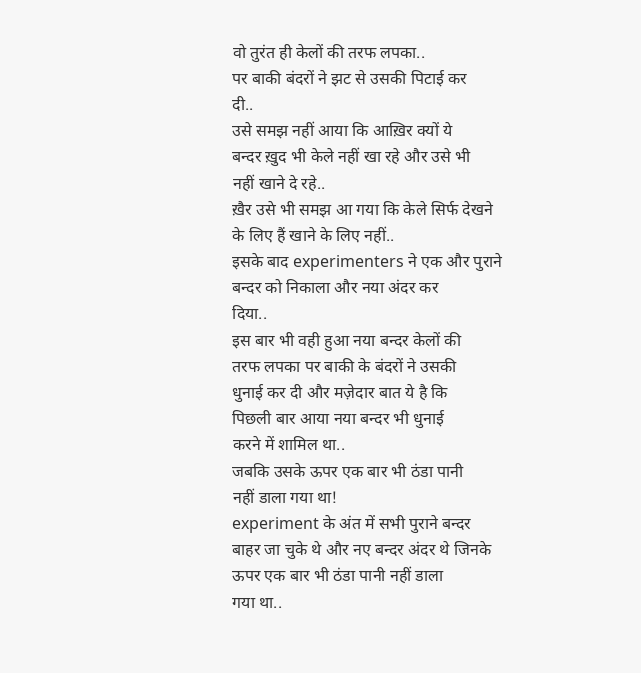वो तुरंत ही केलों की तरफ लपका..
पर बाकी बंदरों ने झट से उसकी पिटाई कर
दी..
उसे समझ नहीं आया कि आख़िर क्यों ये
बन्दर ख़ुद भी केले नहीं खा रहे और उसे भी
नहीं खाने दे रहे..
ख़ैर उसे भी समझ आ गया कि केले सिर्फ देखने
के लिए हैं खाने के लिए नहीं..
इसके बाद experimenters ने एक और पुराने
बन्दर को निकाला और नया अंदर कर
दिया..
इस बार भी वही हुआ नया बन्दर केलों की
तरफ लपका पर बाकी के बंदरों ने उसकी
धुनाई कर दी और मज़ेदार बात ये है कि
पिछली बार आया नया बन्दर भी धुनाई
करने में शामिल था..
जबकि उसके ऊपर एक बार भी ठंडा पानी
नहीं डाला गया था!
experiment के अंत में सभी पुराने बन्दर
बाहर जा चुके थे और नए बन्दर अंदर थे जिनके
ऊपर एक बार भी ठंडा पानी नहीं डाला
गया था..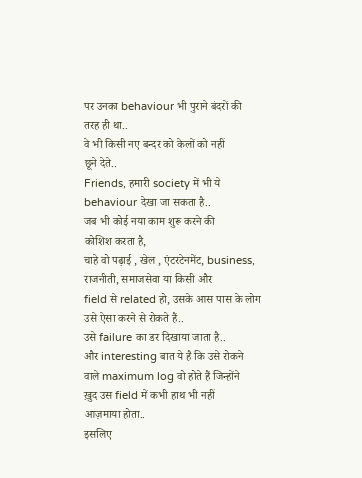पर उनका behaviour भी पुराने बंदरों की
तरह ही था..
वे भी किसी नए बन्दर को केलों को नहीं
छूने देते..
Friends, हमारी society में भी ये
behaviour देखा जा सकता है..
जब भी कोई नया काम शुरू करने की
कोशिश करता है,
चाहे वो पढ़ाई , खेल , एंटरटेनमेंट, business,
राजनीती, समाजसेवा या किसी और
field से related हो, उसके आस पास के लोग
उसे ऐसा करने से रोकते हैं..
उसे failure का डर दिखाया जाता है..
और interesting बात ये है कि उसे रोकने
वाले maximum log वो होते हैं जिन्होंने
ख़ुद उस field में कभी हाथ भी नहीं
आज़माया होता..
इसलिए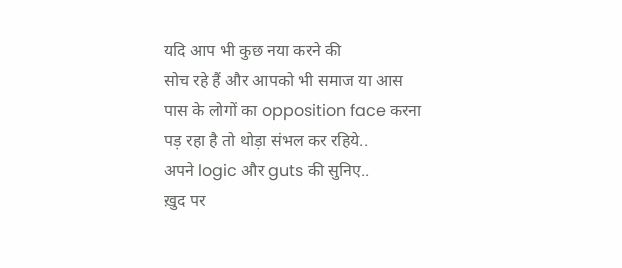यदि आप भी कुछ नया करने की
सोच रहे हैं और आपको भी समाज या आस
पास के लोगों का opposition face करना
पड़ रहा है तो थोड़ा संभल कर रहिये..
अपने logic और guts की सुनिए..
ख़ुद पर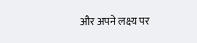और अपने लक्ष्य पर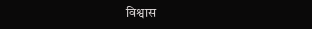विश्वास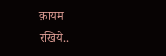क़ायम
रखिये..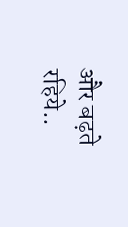और बढ़ते रहिये..